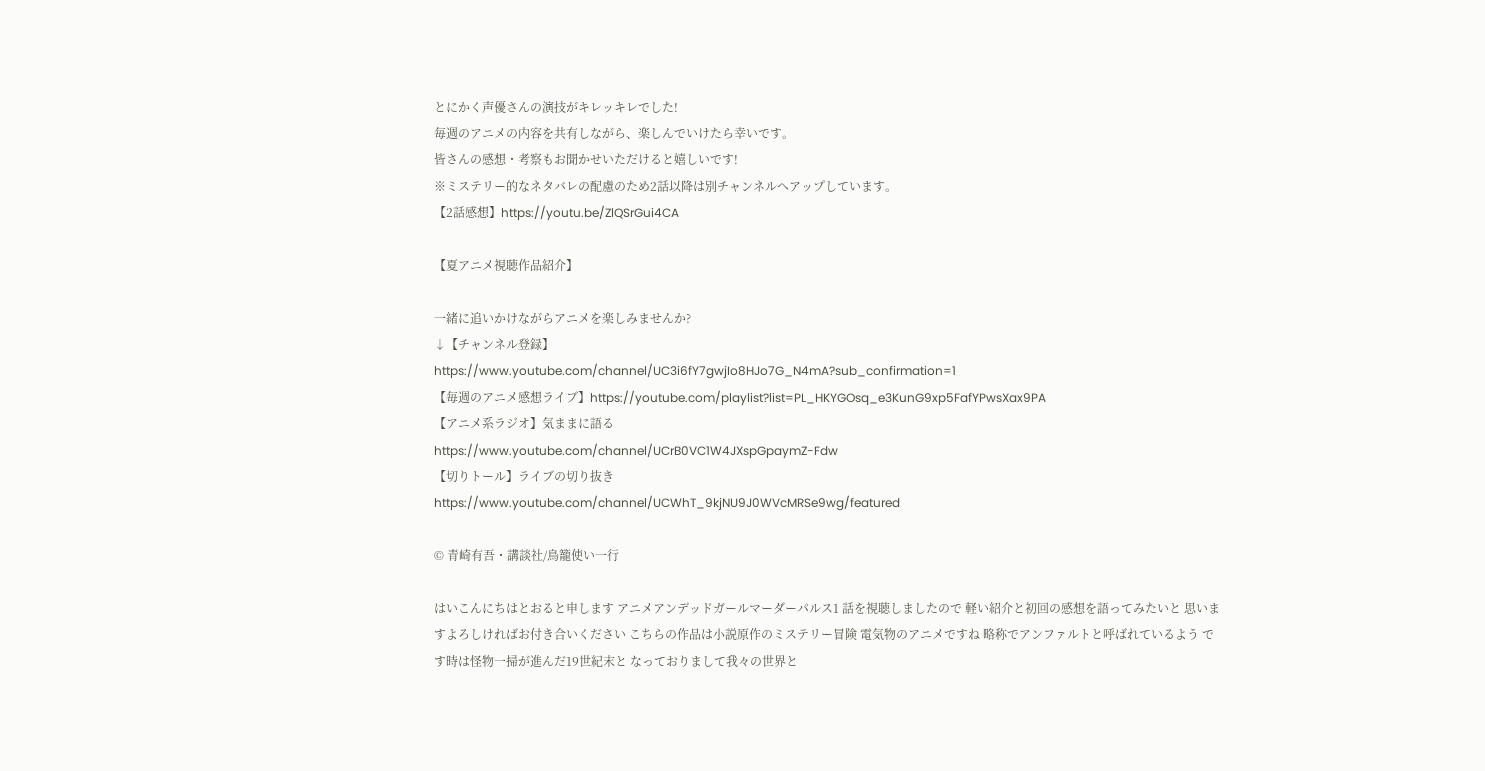とにかく声優さんの演技がキレッキレでした!
毎週のアニメの内容を共有しながら、楽しんでいけたら幸いです。
皆さんの感想・考察もお聞かせいただけると嬉しいです!
※ミステリー的なネタバレの配慮のため2話以降は別チャンネルへアップしています。
【2話感想】https://youtu.be/ZlQSrGui4CA

【夏アニメ視聴作品紹介】

一緒に追いかけながらアニメを楽しみませんか?
↓【チャンネル登録】
https://www.youtube.com/channel/UC3i6fY7gwjIo8HJo7G_N4mA?sub_confirmation=1
【毎週のアニメ感想ライブ】https://youtube.com/playlist?list=PL_HKYGOsq_e3KunG9xp5FafYPwsXax9PA
【アニメ系ラジオ】気ままに語る
https://www.youtube.com/channel/UCrB0VC1W4JXspGpaymZ-Fdw
【切りトール】ライブの切り抜き
https://www.youtube.com/channel/UCWhT_9kjNU9J0WVcMRSe9wg/featured

© 青崎有吾・講談社/鳥籠使い一行

はいこんにちはとおると申します アニメアンデッドガールマーダーパルス1 話を視聴しましたので 軽い紹介と初回の感想を語ってみたいと 思いますよろしければお付き合いください こちらの作品は小説原作のミステリー冒険 電気物のアニメですね 略称でアンファルトと呼ばれているよう です時は怪物一掃が進んだ19世紀末と なっておりまして我々の世界と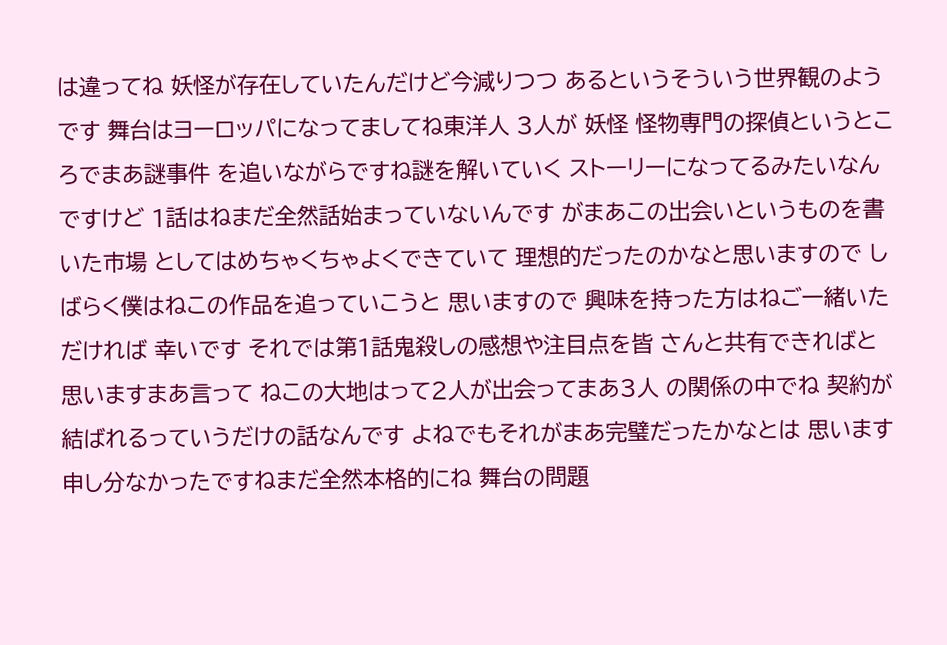は違ってね 妖怪が存在していたんだけど今減りつつ あるというそういう世界観のようです 舞台はヨーロッパになってましてね東洋人 3人が 妖怪 怪物専門の探偵というところでまあ謎事件 を追いながらですね謎を解いていく ストーリーになってるみたいなんですけど 1話はねまだ全然話始まっていないんです がまあこの出会いというものを書いた市場 としてはめちゃくちゃよくできていて 理想的だったのかなと思いますので しばらく僕はねこの作品を追っていこうと 思いますので 興味を持った方はねご一緒いただければ 幸いです それでは第1話鬼殺しの感想や注目点を皆 さんと共有できればと思いますまあ言って ねこの大地はって2人が出会ってまあ3人 の関係の中でね 契約が結ばれるっていうだけの話なんです よねでもそれがまあ完璧だったかなとは 思います 申し分なかったですねまだ全然本格的にね 舞台の問題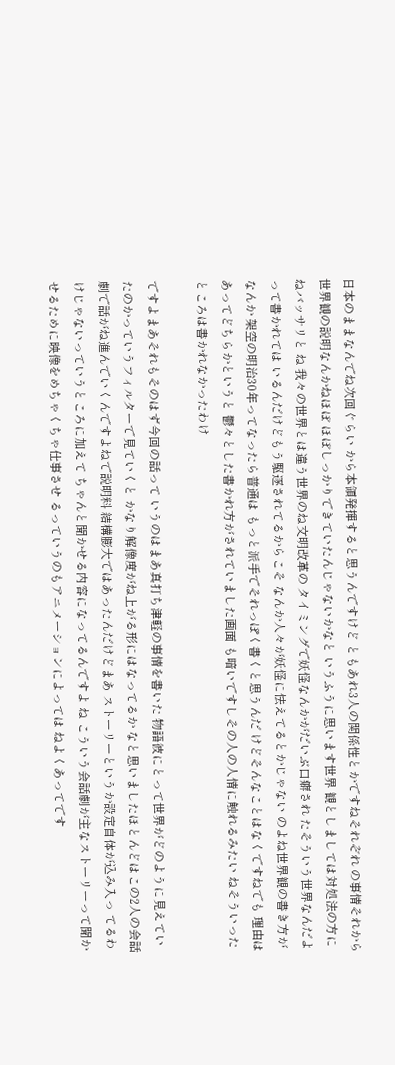日本のままなんでね次回ぐらい から本領発揮すると思うんですけど ともあれ3人の関係性とかですねそれぞれ の事情それから世界観の説明なんかねほぼ ほぼしっかりできていたんじゃないかなと いうふうに思います世界 観としましては対処法の方にねバッサリと ね 我々の世界とは違う世界のね文明改革の タイミングで妖怪なんかがだいぶ口癖され たそういう世界なんだよって書かれては いるんだけどもう駆逐されてるからこそ なんか人々が妖怪に怯えてるとかじゃない のよね世界観の書き方がなんか 架空の明治30年ってなったら普通は もっと派手でそれっぽく書くと思うんだ けどそんなことはなくですねでも 理由はあってどちらかというと 鬱々とした書かれ方がされていました画面 も暗いですしその人の人情に触れるみたい ねそういったところは書かれなかったわけ

ですよまあそれもそのはず今回の話って いうのはまあ真打ち津軽の事情を書いた 物語彼にとって世界がどのように見えてい たのかっていうフィルターで見ていくと かなり解像度がね上がる形にはなってるか なと思いましたほとんどはこの2人の会話 劇で話がね進んでいくんですよねで説明料 結構膨大ではあったんだけどまあ ストーリーというか設定自体が込み入っ てるわけじゃないっていうところに加えて ちゃんと聞かせる内容になってるんですよ ね こういう会話劇が主なストーリーって聞か せるために映像をめちゃくちゃ仕事させ るっていうのもアニメーションによっては ねよくあってです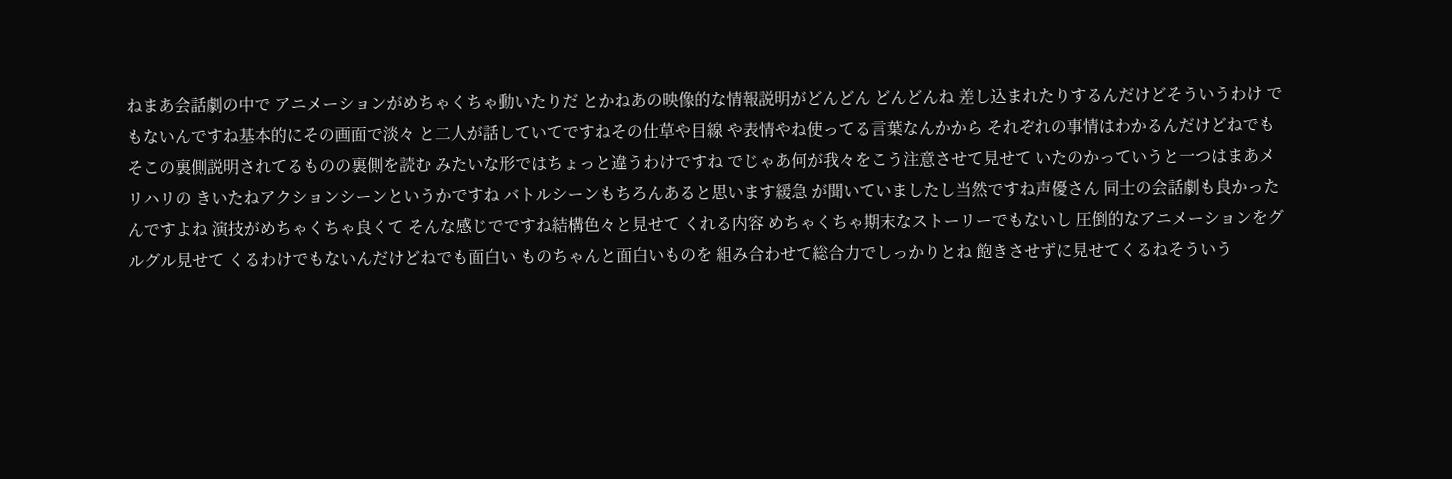ねまあ会話劇の中で アニメーションがめちゃくちゃ動いたりだ とかねあの映像的な情報説明がどんどん どんどんね 差し込まれたりするんだけどそういうわけ でもないんですね基本的にその画面で淡々 と二人が話していてですねその仕草や目線 や表情やね使ってる言葉なんかから それぞれの事情はわかるんだけどねでも そこの裏側説明されてるものの裏側を読む みたいな形ではちょっと違うわけですね でじゃあ何が我々をこう注意させて見せて いたのかっていうと一つはまあメリハリの きいたねアクションシーンというかですね バトルシーンもちろんあると思います緩急 が聞いていましたし当然ですね声優さん 同士の会話劇も良かったんですよね 演技がめちゃくちゃ良くて そんな感じでですね結構色々と見せて くれる内容 めちゃくちゃ期末なストーリーでもないし 圧倒的なアニメーションをグルグル見せて くるわけでもないんだけどねでも面白い ものちゃんと面白いものを 組み合わせて総合力でしっかりとね 飽きさせずに見せてくるねそういう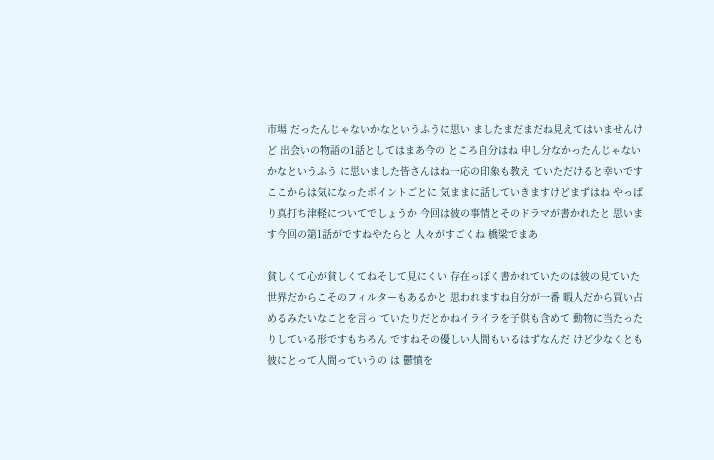市場 だったんじゃないかなというふうに思い ましたまだまだね見えてはいませんけど 出会いの物語の1話としてはまあ今の ところ自分はね 申し分なかったんじゃないかなというふう に思いました皆さんはね一応の印象も教え ていただけると幸いです ここからは気になったポイントごとに 気ままに話していきますけどまずはね やっぱり真打ち津軽についてでしょうか 今回は彼の事情とそのドラマが書かれたと 思います今回の第1話がですねやたらと 人々がすごくね 橋梁でまあ

貧しくて心が貧しくてねそして見にくい 存在っぽく書かれていたのは彼の見ていた 世界だからこそのフィルターもあるかと 思われますね自分が一番 暇人だから買い占めるみたいなことを言っ ていたりだとかねイライラを子供も含めて 動物に当たったりしている形ですもちろん ですねその優しい人間もいるはずなんだ けど少なくとも彼にとって人間っていうの は 鬱憤を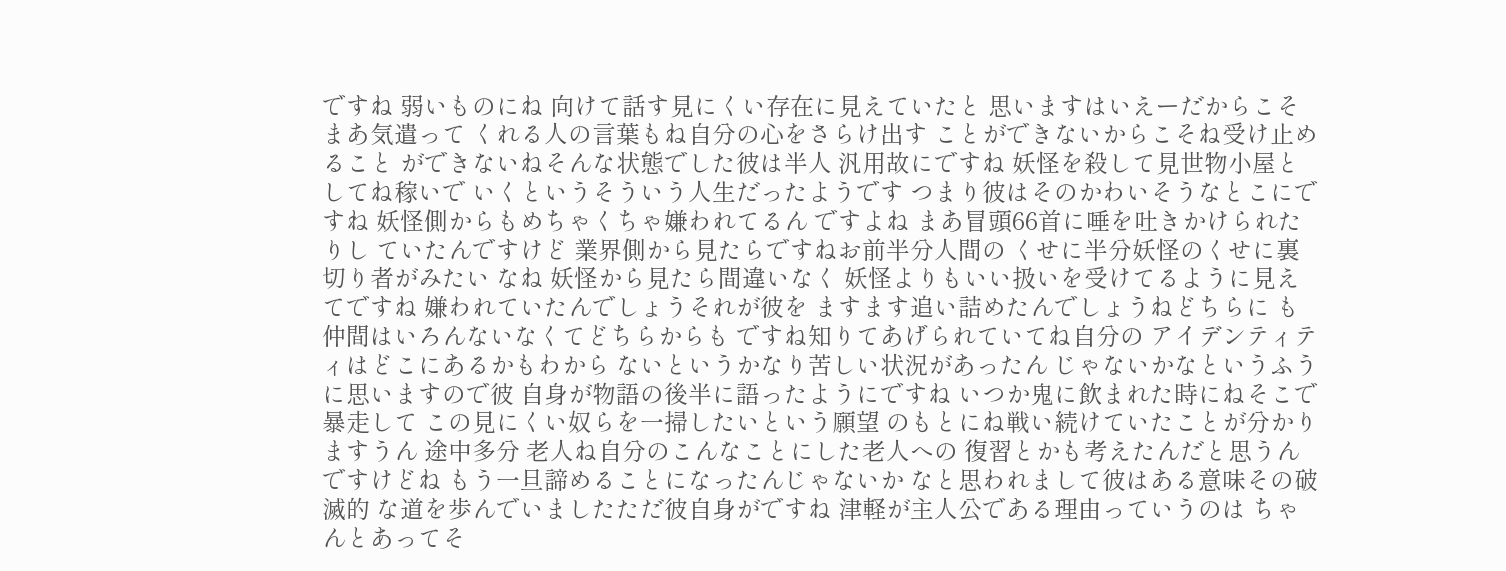ですね 弱いものにね 向けて話す見にくい存在に見えていたと 思いますはいえーだからこそまあ気遣って くれる人の言葉もね自分の心をさらけ出す ことができないからこそね受け止めること ができないねそんな状態でした彼は半人 汎用故にですね 妖怪を殺して見世物小屋としてね稼いで いくというそういう人生だったようです つまり彼はそのかわいそうなとこにですね 妖怪側からもめちゃくちゃ嫌われてるん ですよね まあ冒頭66首に唾を吐きかけられたりし ていたんですけど 業界側から見たらですねお前半分人間の くせに半分妖怪のくせに裏切り者がみたい なね 妖怪から見たら間違いなく 妖怪よりもいい扱いを受けてるように見え てですね 嫌われていたんでしょうそれが彼を ますます追い詰めたんでしょうねどちらに も仲間はいろんないなくてどちらからも ですね知りてあげられていてね自分の アイデンティティはどこにあるかもわから ないというかなり苦しい状況があったん じゃないかなというふうに思いますので彼 自身が物語の後半に語ったようにですね いつか鬼に飲まれた時にねそこで暴走して この見にくい奴らを一掃したいという願望 のもとにね戦い続けていたことが分かり ますうん 途中多分 老人ね自分のこんなことにした老人への 復習とかも考えたんだと思うんですけどね もう一旦諦めることになったんじゃないか なと思われまして彼はある意味その破滅的 な道を歩んでいましたただ彼自身がですね 津軽が主人公である理由っていうのは ちゃんとあってそ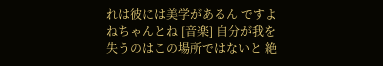れは彼には美学があるん ですよねちゃんとね [音楽] 自分が我を失うのはこの場所ではないと 絶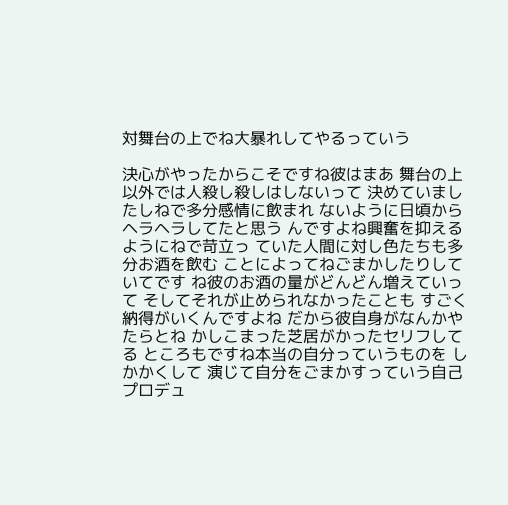対舞台の上でね大暴れしてやるっていう

決心がやったからこそですね彼はまあ 舞台の上以外では人殺し殺しはしないって 決めていましたしねで多分感情に飲まれ ないように日頃からヘラヘラしてたと思う んですよね興奮を抑えるようにねで苛立っ ていた人間に対し色たちも多分お酒を飲む ことによってねごまかしたりしていてです ね彼のお酒の量がどんどん増えていって そしてそれが止められなかったことも すごく納得がいくんですよね だから彼自身がなんかやたらとね かしこまった芝居がかったセリフしてる ところもですね本当の自分っていうものを しかかくして 演じて自分をごまかすっていう自己 プロデュ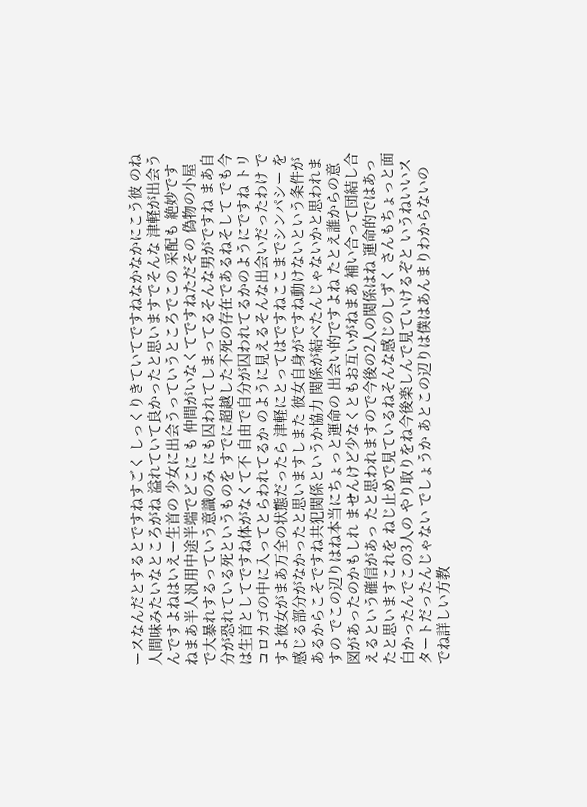ースなんだとするとですねすごく しっくりきていてですねなかなかにこう彼 のね人間味みたいなところがね 溢れていて良かったと思いますでそんな 津軽が出会うんですよねはいえー生首の 少女に出会うっていうところでこの 采配も 絶妙ですねまあ半人汎用中途半端でどこに も 仲間がいなくてですねただその 偽物の小屋で大暴れするっていう意識のみ にも囚われてしまってるそんな男がですね まあ自分が恐れている死というものを すでに超越した不死の存在であるねそして でも今は生首としてですね体がなくて不 自由で自分が囚われてるかのようにですね トリコロカゴの中に入ってとらわれてるか のように見えるそんな出会いだったわけ ですよ彼女がまあ万全の状態だったら 津軽にとってはですねここまでシンパシー を感じる部分がなかったと思いますしまた 彼女自身がですね動けないという条件が あるからこそですね共犯関係というか協力 関係が結べたんじゃないかと思われますの でこの辺りはね本当にちょっと運命の 出会い的ですよね たとえ誰からの意図があったのかもしれ ませんけど少なくともお互いがねまあ 補い合って団結し合えるという確信があっ たと思われますので今後の2人の関係はね 運命的ではあったと思いますこれを ねじ止めで見ているねそんな感じのしずく さんもちょっと面白かったんでこの3人の やり取りをね今後楽しんで見ていけるぞと いうねいいスタートだったんじゃない でしょうか あとこの辺りは僕はあんまりわからないの でね詳しい方教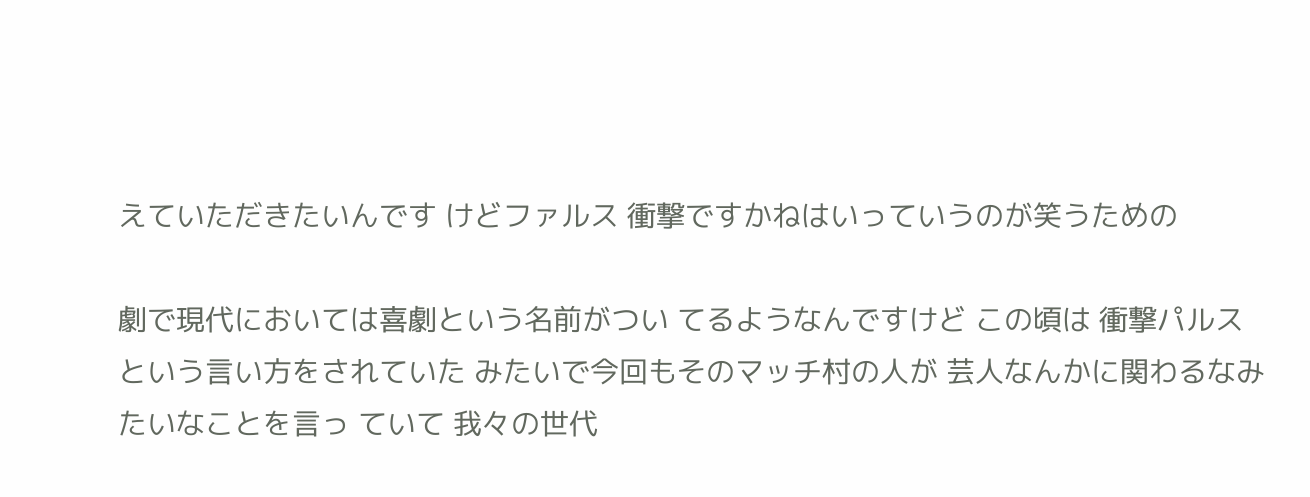えていただきたいんです けどファルス 衝撃ですかねはいっていうのが笑うための

劇で現代においては喜劇という名前がつい てるようなんですけど この頃は 衝撃パルスという言い方をされていた みたいで今回もそのマッチ村の人が 芸人なんかに関わるなみたいなことを言っ ていて 我々の世代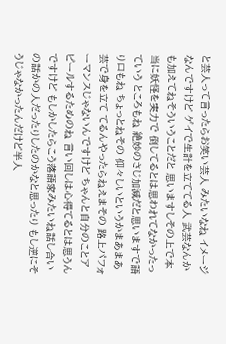と芸人って言ったらお笑い芸人 みたいなね イメージなんですけど ゲイで生計を立ててる人 武芸なんかも加えてねそういうことだと 思いますしその上で本当に妖怪を実力で 倒してるとは思われてなかったっていう ところもね 絶妙のさじ加減だと思いますで語り口もね ちょっとねその 仰々しいというかまあまあ芸で身を立て てるんやったらねえまその 路上パフォーマンスじゃないんですけど ちゃんと自分のことアピールするためのね 言い回しは心得てるとは思うんですけど もしかしたらこう落語家みたいね話し合い の話かの人だったりしたのかなと思ったり もし逆にそうじゃなかったんだけど半人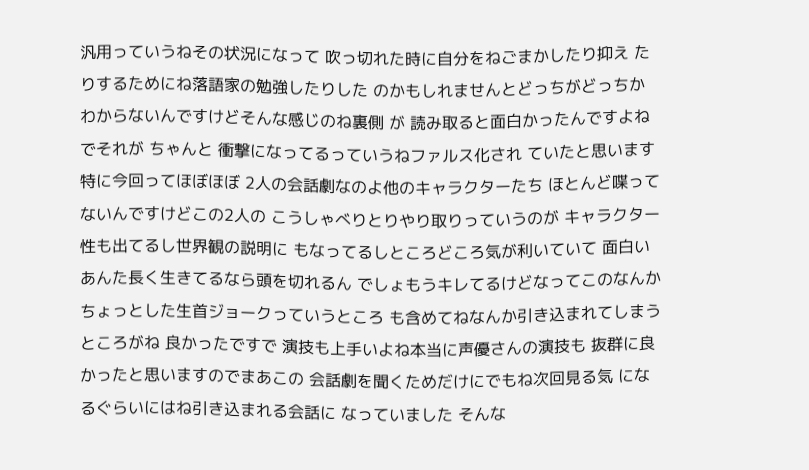汎用っていうねその状況になって 吹っ切れた時に自分をねごまかしたり抑え たりするためにね落語家の勉強したりした のかもしれませんとどっちがどっちか わからないんですけどそんな感じのね裏側 が 読み取ると面白かったんですよねでそれが ちゃんと 衝撃になってるっていうねファルス化され ていたと思います特に今回ってほぼほぼ 2人の会話劇なのよ他のキャラクターたち ほとんど喋ってないんですけどこの2人の こうしゃべりとりやり取りっていうのが キャラクター性も出てるし世界観の説明に もなってるしところどころ気が利いていて 面白い あんた長く生きてるなら頭を切れるん でしょもうキレてるけどなってこのなんか ちょっとした生首ジョークっていうところ も含めてねなんか引き込まれてしまう ところがね 良かったですで 演技も上手いよね本当に声優さんの演技も 抜群に良かったと思いますのでまあこの 会話劇を聞くためだけにでもね次回見る気 になるぐらいにはね引き込まれる会話に なっていました そんな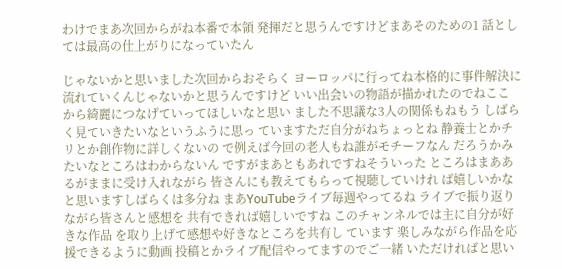わけでまあ次回からがね本番で本領 発揮だと思うんですけどまあそのための1 話としては最高の仕上がりになっていたん

じゃないかと思いました次回からおそらく ヨーロッパに行ってね本格的に事件解決に 流れていくんじゃないかと思うんですけど いい出会いの物語が描かれたのでねここ から綺麗につなげていってほしいなと思い ました不思議な3人の関係もねもう しばらく見ていきたいなというふうに思っ ていますただ自分がねちょっとね 静養士とかチリとか創作物に詳しくないの で例えば今回の老人もね誰がモチーフなん だろうかみたいなところはわからないん ですがまあともあれですねそういった ところはまああるがままに受け入れながら 皆さんにも教えてもらって視聴していけれ ば嬉しいかなと思いますしばらくは多分ね まあYouTubeライブ毎週やってるね ライブで振り返りながら皆さんと感想を 共有できれば嬉しいですね このチャンネルでは主に自分が好きな作品 を取り上げて感想や好きなところを共有し ています 楽しみながら作品を応援できるように動画 投稿とかライブ配信やってますのでご一緒 いただければと思い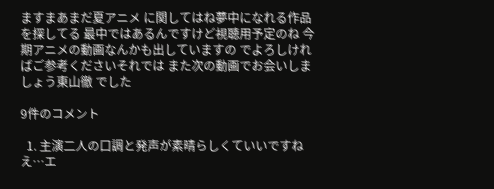ますまあまだ夏アニメ に関してはね夢中になれる作品を探してる 最中ではあるんですけど視聴用予定のね 今期アニメの動画なんかも出していますの でよろしければご参考くださいそれでは また次の動画でお会いしましょう東山徹 でした

9件のコメント

  1. 主演二人の口調と発声が素晴らしくていいですねえ…エ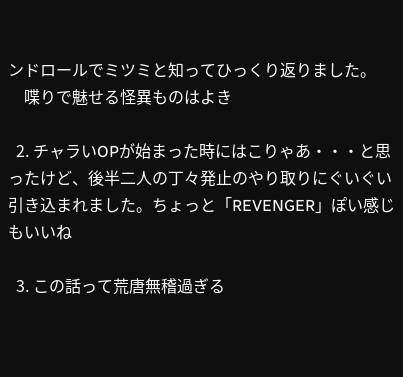ンドロールでミツミと知ってひっくり返りました。
    喋りで魅せる怪異ものはよき

  2. チャラいOPが始まった時にはこりゃあ・・・と思ったけど、後半二人の丁々発止のやり取りにぐいぐい引き込まれました。ちょっと「REVENGER」ぽい感じもいいね

  3. この話って荒唐無稽過ぎる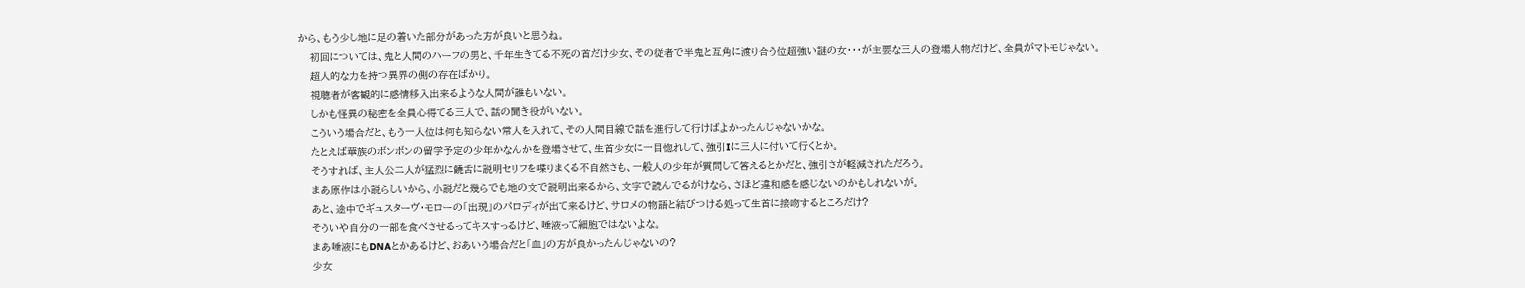から、もう少し地に足の着いた部分があった方が良いと思うね。
    初回については、鬼と人間のハーフの男と、千年生きてる不死の首だけ少女、その従者で半鬼と互角に渡り合う位超強い謎の女・・・が主要な三人の登場人物だけど、全員がマトモじゃない。
    超人的な力を持つ異界の側の存在ばかり。
    視聴者が客観的に感情移入出来るような人間が誰もいない。
    しかも怪異の秘密を全員心得てる三人で、話の聞き役がいない。
    こういう場合だと、もう一人位は何も知らない常人を入れて、その人間目線で話を進行して行けばよかったんじゃないかな。
    たとえば華族のボンボンの留学予定の少年かなんかを登場させて、生首少女に一目惚れして、強引Iに三人に付いて行くとか。
    そうすれば、主人公二人が猛烈に饒舌に説明セリフを喋りまくる不自然さも、一般人の少年が質問して答えるとかだと、強引さが軽減されただろう。
    まあ原作は小説らしいから、小説だと幾らでも地の文で説明出来るから、文字で読んでるがけなら、さほど違和感を感じないのかもしれないが。
    あと、途中でギュスターヴ・モローの「出現」のパロディが出て来るけど、サロメの物語と結びつける処って生首に接吻するところだけ?
    そういや自分の一部を食べさせるってキスすっるけど、唾液って細胞ではないよな。
    まあ唾液にもDNAとかあるけど、おあいう場合だと「血」の方が良かったんじゃないの?
    少女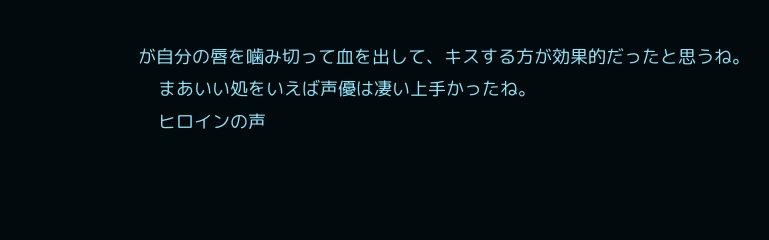が自分の唇を噛み切って血を出して、キスする方が効果的だったと思うね。
    まあいい処をいえば声優は凄い上手かったね。
    ヒロインの声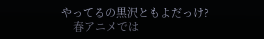やってるの黒沢ともよだっけ?
    春アニメでは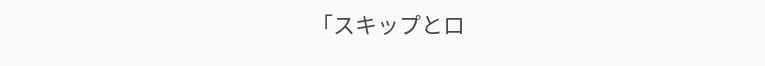「スキップとロ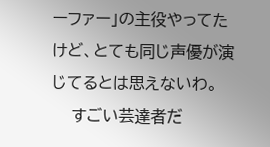ーファー」の主役やってたけど、とても同じ声優が演じてるとは思えないわ。
    すごい芸達者だ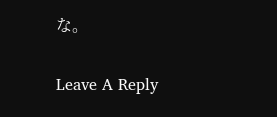な。

Leave A Reply